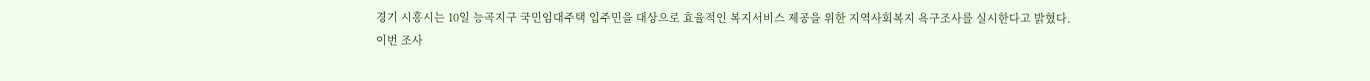경기 시흥시는 10일 능곡지구 국민임대주택 입주민을 대상으로 효율적인 복지서비스 제공을 위한 지역사회복지 욕구조사를 실시한다고 밝혔다.
이번 조사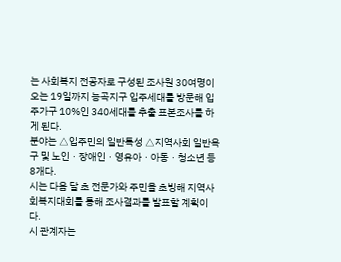는 사회복지 전공자로 구성된 조사원 30여명이 오는 19일까지 능곡지구 입주세대를 방문해 입주가구 10%인 340세대를 추출 표본조사를 하게 된다.
분야는 △입주민의 일반특성 △지역사회 일반욕구 및 노인ㆍ장애인ㆍ영유아ㆍ아동ㆍ청소년 등 8개다.
시는 다음 달 초 전문가와 주민을 초빙해 지역사회복지대회를 통해 조사결과를 발표할 계획이다.
시 관계자는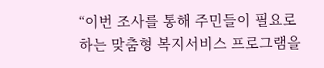“이번 조사를 통해 주민들이 필요로 하는 맞춤형 복지서비스 프로그램을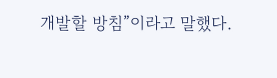개발할 방침”이라고 말했다.